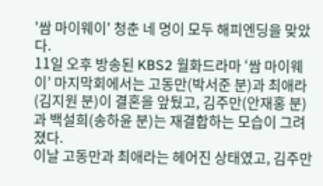'쌈 마이웨이' 청춘 네 명이 모두 해피엔딩을 맞았다.
11일 오후 방송된 KBS2 월화드라마 ‘쌈 마이웨이’ 마지막회에서는 고동만(박서준 분)과 최애라(김지원 분)이 결혼을 앞뒀고, 김주만(안재홍 분)과 백설희(송하윤 분)는 재결합하는 모습이 그려졌다.
이날 고동만과 최애라는 헤어진 상태였고, 김주만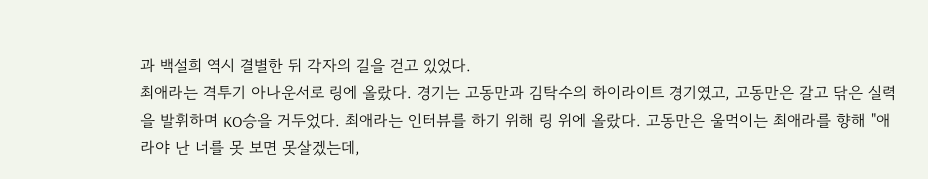과 백설희 역시 결별한 뒤 각자의 길을 걷고 있었다.
최애라는 격투기 아나운서로 링에 올랐다. 경기는 고동만과 김탁수의 하이라이트 경기였고, 고동만은 갈고 닦은 실력을 발휘하며 KO승을 거두었다. 최애라는 인터뷰를 하기 위해 링 위에 올랐다. 고동만은 울먹이는 최애라를 향해 "애라야 난 너를 못 보면 못살겠는데,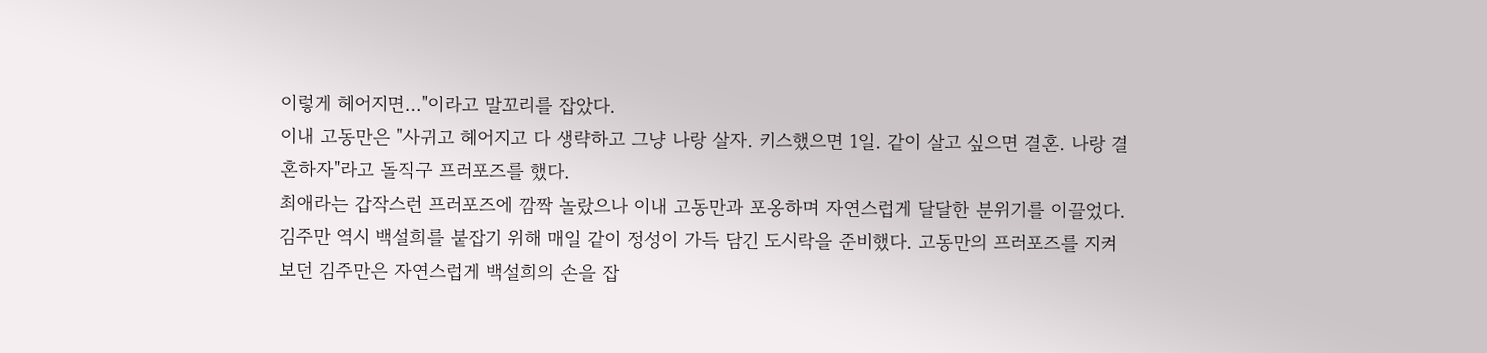이렇게 헤어지면…"이라고 말꼬리를 잡았다.
이내 고동만은 "사귀고 헤어지고 다 생략하고 그냥 나랑 살자. 키스했으면 1일. 같이 살고 싶으면 결혼. 나랑 결혼하자"라고 돌직구 프러포즈를 했다.
최애라는 갑작스런 프러포즈에 깜짝 놀랐으나 이내 고동만과 포옹하며 자연스럽게 달달한 분위기를 이끌었다.
김주만 역시 백설희를 붙잡기 위해 매일 같이 정성이 가득 담긴 도시락을 준비했다. 고동만의 프러포즈를 지켜보던 김주만은 자연스럽게 백설희의 손을 잡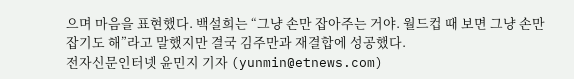으며 마음을 표현했다. 백설희는 “그냥 손만 잡아주는 거야. 월드컵 때 보면 그냥 손만 잡기도 해”라고 말했지만 결국 김주만과 재결합에 성공했다.
전자신문인터넷 윤민지 기자 (yunmin@etnews.com)